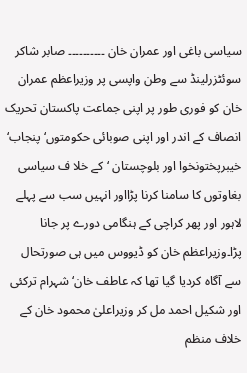سیاسی باغی اور عمران خان ۔۔۔۔۔۔۔۔۔۔ صابر شاکر
سوئٹزرلینڈ سے وطن واپسی پر وزیراعظم عمران خان کو فوری طور پر اپنی جماعت پاکستان تحریک انصاف کے اندر اور اپنی صوبائی حکومتوں‘ پنجاب‘ خیبرپختونخوا اور بلوچستان ‘کے خلا ف سیاسی بغاوتوں کا سامنا کرنا پڑااور انہیں سب سے پہلے لاہور اور پھر کراچی کے ہنگامی دورے پر جانا پڑا۔وزیراعظم خان کو ڈیووس میں ہی صورتحال سے آگاہ کردیا گیا تھا کہ عاطف خان‘ شہرام ترکئی اور شکیل احمد مل کر وزیراعلیٰ محمود خان کے خلاف منظم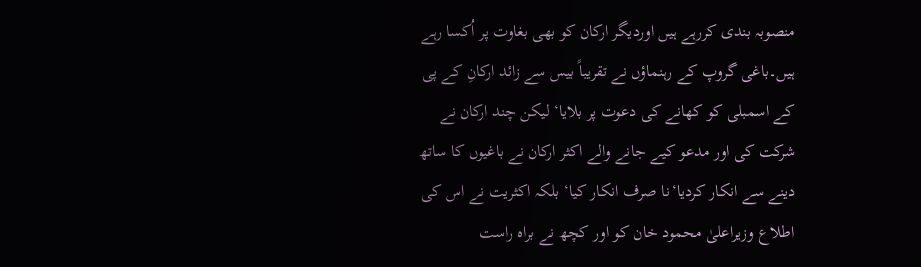منصوبہ بندی کررہے ہیں اوردیگر ارکان کو بھی بغاوت پر اُکسا رہے ہیں۔باغی گروپ کے رہنماؤں نے تقریباً بیس سے زائد ارکانِ کے پی کے اسمبلی کو کھانے کی دعوت پر بلایا‘ لیکن چند ارکان نے شرکت کی اور مدعو کیے جانے والے اکثر ارکان نے باغیوں کا ساتھ دینے سے انکار کردیا‘نا صرف انکار کیا‘ بلکہ اکثریت نے اس کی اطلاع وزیراعلیٰ محمود خان کو اور کچھ نے براہ راست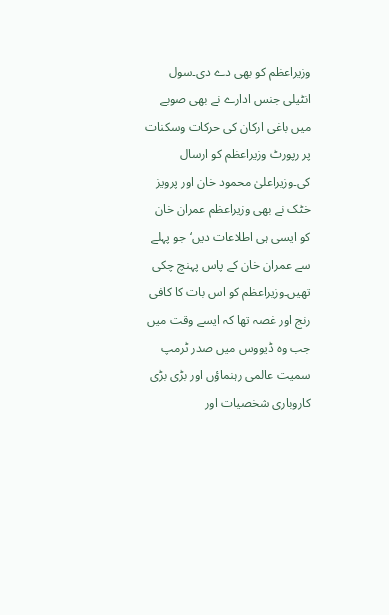وزیراعظم کو بھی دے دی۔سول انٹیلی جنس ادارے نے بھی صوبے میں باغی ارکان کی حرکات وسکنات پر رپورٹ وزیراعظم کو ارسال کی۔وزیراعلیٰ محمود خان اور پرویز خٹک نے بھی وزیراعظم عمران خان کو ایسی ہی اطلاعات دیں‘جو پہلے سے عمران خان کے پاس پہنچ چکی تھیں۔وزیراعظم کو اس بات کا کافی رنج اور غصہ تھا کہ ایسے وقت میں جب وہ ڈیووس میں صدر ٹرمپ سمیت عالمی رہنماؤں اور بڑی بڑی کاروباری شخصیات اور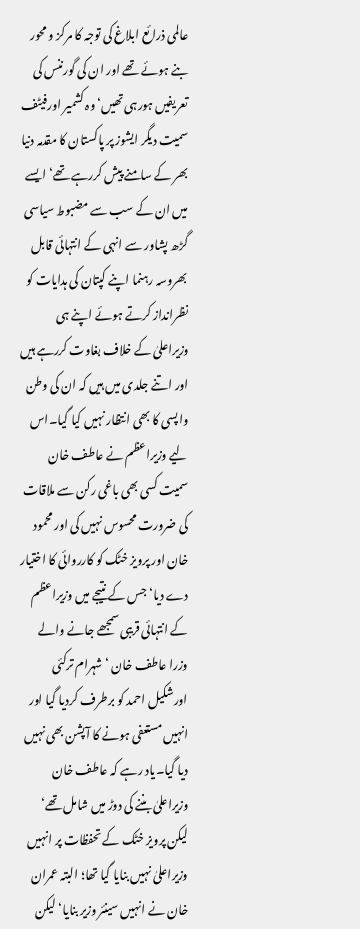عالمی ذرائع ابلاغ کی توجہ کا مرکز و محور بنے ہوئے تھے اور ان کی گورننس کی تعریفیں ہورہی تھیں‘ وہ کشمیر اورفیٹف سمیت دیگر ایشوز پر پاکستان کا مقدمہ دنیا بھر کے سامنے پیش کررہے تھے‘ ایسے میں ان کے سب سے مضبوط سیاسی گڑھ پشاور سے انہی کے انتہائی قابل بھروسہ رہنما اپنے کپتان کی ہدایات کو نظرانداز کرتے ہوئے اپنے ہی وزیراعلیٰ کے خلاف بغاوت کررہے ہیں اور اتنے جلدی میں ہیں کہ ان کی وطن واپسی کا بھی انتظار نہیں کیا گیا۔اس لیے وزیراعظم نے عاطف خان سمیت کسی بھی باغی رکن سے ملاقات کی ضرورت محسوس نہیں کی اور محمود خان اور پرویز خٹک کو کارروائی کا اختیار دے دیا‘ جس کے نتیجے میں وزیراعظم کے انتہائی قریبی سمجھے جانے والے وزرا عاطف خان ‘ شہرام ترکئی اورشکیل احمد کو برطرف کردیا گیا اور انہیں مستعفی ہونے کا آپشن بھی نہیں دیا گیا۔یاد رہے کہ عاطف خان وزیراعلیٰ بننے کی دوڑ میں شامل تھے‘ لیکن پرویز خٹک کے تحفظات پر انہیں وزیراعلیٰ نہیں بنایا گیا تھا؛ البتہ عمران خان نے انہیں سینئر وزیر بنایا‘ لیکن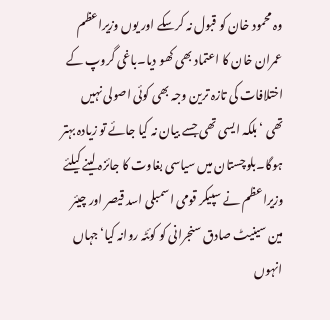وہ محمود خان کو قبول نہ کرسکے اور یوں وزیراعظم عمران خان کا اعتماد بھی کھو دیا۔باغی گروپ کے اختلافات کی تازہ ترین وجہ بھی کوئی اصولی نہیں تھی ‘بلکہ ایسی تھی جسے بیان نہ کیا جائے تو زیادہ بہتر ہوگا۔بلوچستان میں سیاسی بغاوت کا جائزہ لینے کیلئے وزیراعظم نے سپیکر قومی اسمبلی اسد قیصر اور چیئر مین سینیٹ صادق سنجرانی کو کوئٹہ روانہ کیا‘ جہاں انہوں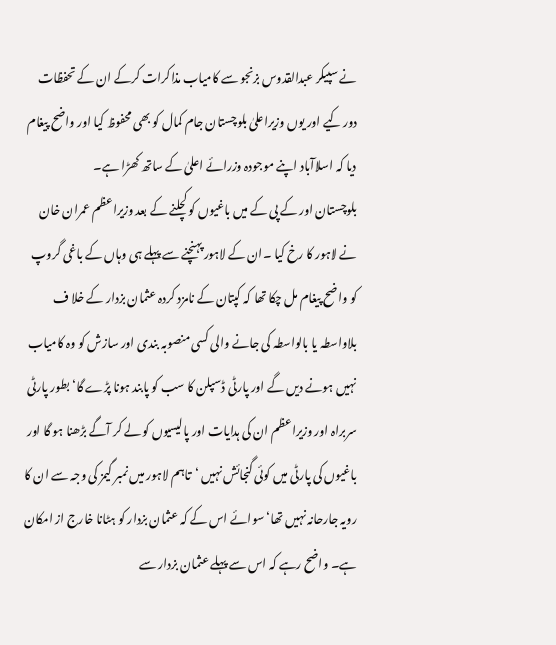نے سپیکر عبدالقدوس بزنجو سے کامیاب مذاکرات کرکے ان کے تحفظات دور کیے اور یوں وزیراعلیٰ بلوچستان جام کمال کو بھی محفوظ کیا اور واضح پیغام دیا کہ اسلاآباد اپنے موجودہ وزرائے اعلیٰ کے ساتھ کھڑا ہے۔
بلوچستان اور کے پی کے میں باغیوں کو کچلنے کے بعد وزیراعظم عمران خان نے لاہور کا رخ کیا ۔ان کے لاہور پہنچنے سے پہلے ہی وہاں کے باغی گروپ کو واضح پیغام مل چکا تھا کہ کپتان کے نامزد کردہ عثمان بزدار کے خلا ف بلاواسطہ یا بالواسطہ کی جانے والی کسی منصوبہ بندی اور سازش کو وہ کامیاب نہیں ہونے دیں گے اور پارٹی ڈسپلن کا سب کو پابند ہونا پڑے گا‘ بطور پارٹی سربراہ اور وزیراعظم ان کی ہدایات اور پالیسیوں کو لے کر آگے بڑھنا ہو گا اور باغیوں کی پارٹی میں کوئی گنجائش نہیں ‘تاہم لاہور میں نمبر گیمز کی وجہ سے ان کا رویہ جارحانہ نہیں تھا‘ سوائے اس کے کہ عثمان بزدار کو ہٹانا خارج از امکان ہے۔ واضح رہے کہ اس سے پہلے عثمان بزدار سے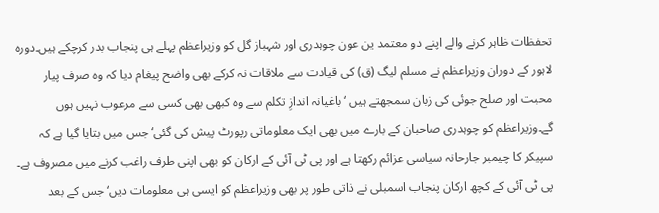تحفظات ظاہر کرنے والے اپنے دو معتمد ین عون چوہدری اور شہباز گل کو وزیراعظم پہلے ہی پنجاب بدر کرچکے ہیں۔دورہ لاہور کے دوران وزیراعظم نے مسلم لیگ (ق) کی قیادت سے ملاقات نہ کرکے بھی واضح پیغام دیا کہ وہ صرف پیار محبت اور صلح جوئی کی زبان سمجھتے ہیں ‘باغیانہ اندازِ تکلم سے وہ کبھی بھی کسی سے مرعوب نہیں ہوں گے۔وزیراعظم کو چوہدری صاحبان کے بارے میں بھی ایک معلوماتی رپورٹ پیش کی گئی‘ جس میں بتایا گیا ہے کہ سپیکر کا چیمبر جارحانہ سیاسی عزائم رکھتا ہے اور پی ٹی آئی کے ارکان کو بھی اپنی طرف راغب کرنے میں مصروف ہے۔ پی ٹی آئی کے کچھ ارکان پنجاب اسمبلی نے ذاتی طور پر بھی وزیراعظم کو ایسی ہی معلومات دیں‘ جس کے بعد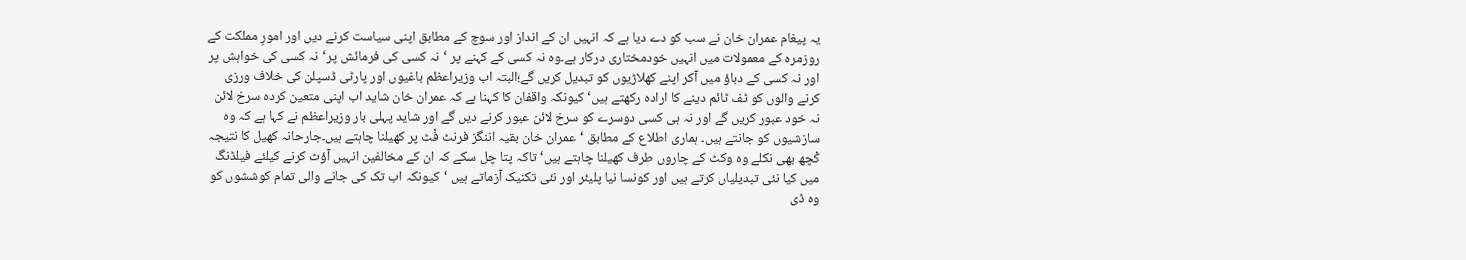یہ پیغام عمران خان نے سب کو دے دیا ہے کہ انہیں ان کے انداز اور سوچ کے مطابق اپنی سیاست کرنے دیں اور امورِ مملکت کے روزمرہ کے معمولات میں انہیں خودمختاری درکار ہے۔وہ نہ کسی کے کہنے پر ‘نہ کسی کی فرمائش پر‘نہ کسی کی خواہش پر اور نہ کسی کے دباؤ میں آکر اپنے کھلاڑیوں کو تبدیل کریں گے؛البتہ اب وزیراعظم باغیوں اور پارٹی ڈسپلن کی خلاف ورزی کرنے والوں کو ٹف ٹائم دینے کا ارادہ رکھتے ہیں‘ کیونکہ واقفان کا کہنا ہے کہ عمران خان شاید اب اپنی متعین کردہ سرخ لائن نہ خود عبور کریں گے اور نہ ہی کسی دوسرے کو سرخ لائن عبور کرنے دیں گے اور شاید پہلی بار وزیراعظم نے کہا ہے کہ وہ سازشیوں کو جانتے ہیں۔ ہماری اطلاع کے مطابق ‘عمران خان بقیہ اننگز فرنٹ فْٹ پر کھیلنا چاہتے ہیں۔جارحانہ کھیل کا نتیجہ کْچھ بھی نکلے وہ وکٹ کے چاروں طرف کھیلنا چاہتے ہیں‘ تاکہ پتا چل سکے کہ ان کے مخالفین انہیں آؤٹ کرنے کیلئے فیلڈنگ میں کیا نئی تبدیلیاں کرتے ہیں اور کونسا نیا پلیئر اور نئی تکنیک آزماتے ہیں ‘کیونکہ اب تک کی جانے والی تمام کوششوں کو وہ ڈی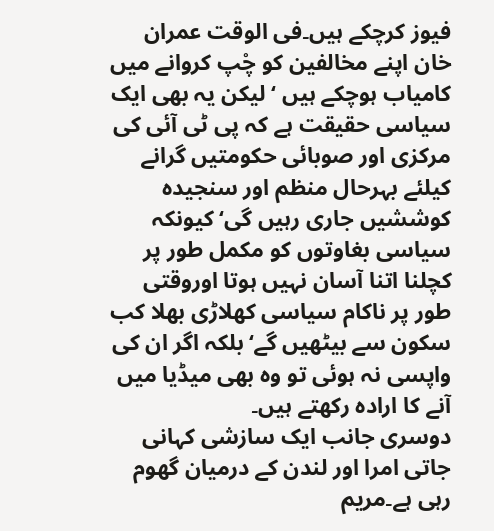فیوز کرچکے ہیں۔فی الوقت عمران خان اپنے مخالفین کو چْپ کروانے میں کامیاب ہوچکے ہیں ‘لیکن یہ بھی ایک سیاسی حقیقت ہے کہ پی ٹی آئی کی مرکزی اور صوبائی حکومتیں گرانے کیلئے بہرحال منظم اور سنجیدہ کوششیں جاری رہیں گی‘ کیونکہ سیاسی بغاوتوں کو مکمل طور پر کچلنا اتنا آسان نہیں ہوتا اوروقتی طور پر ناکام سیاسی کھلاڑی بھلا کب سکون سے بیٹھیں گے‘ بلکہ اگر ان کی واپسی نہ ہوئی تو وہ بھی میڈیا میں آنے کا ارادہ رکھتے ہیں۔
دوسری جانب ایک سازشی کہانی جاتی امرا اور لندن کے درمیان گھوم رہی ہے۔مریم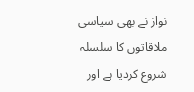نواز نے بھی سیاسی ملاقاتوں کا سلسلہ شروع کردیا ہے اور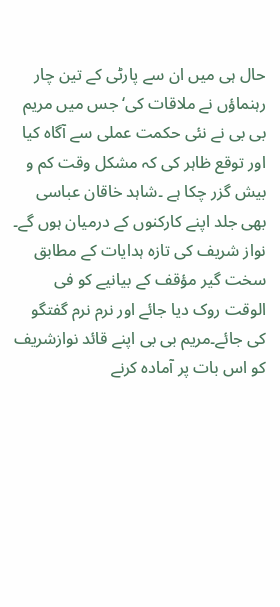حال ہی میں ان سے پارٹی کے تین چار رہنماؤں نے ملاقات کی‘ جس میں مریم بی بی نے نئی حکمت عملی سے آگاہ کیا اور توقع ظاہر کی کہ مشکل وقت کم و بیش گزر چکا ہے ۔شاہد خاقان عباسی بھی جلد اپنے کارکنوں کے درمیان ہوں گے۔ نواز شریف کی تازہ ہدایات کے مطابق سخت گیر مؤقف کے بیانیے کو فی الوقت روک دیا جائے اور نرم نرم گفتگو کی جائے۔مریم بی بی اپنے قائد نوازشریف کو اس بات پر آمادہ کرنے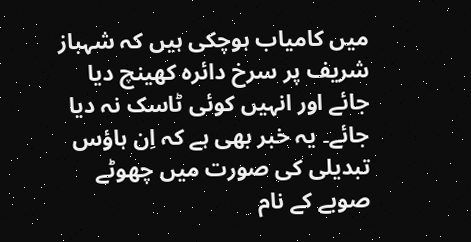میں کامیاب ہوچکی ہیں کہ شہباز شریف پر سرخ دائرہ کھینچ دیا جائے اور انہیں کوئی ٹاسک نہ دیا جائے۔ یہ خبر بھی ہے کہ اِن ہاؤس تبدیلی کی صورت میں چھوٹے صوبے کے نام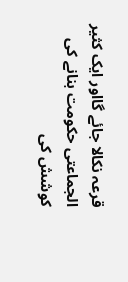قرعہ نکالا جائے گااور ایک کثیر الجماعتی حکومت بنانے کی کوشش کی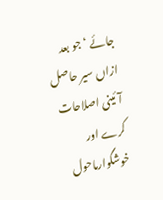جائے ‘جو بعد ازاں سیر حاصل آئینی اصلاحات کرے اور خوشگوارماحول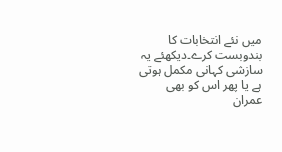میں نئے انتخابات کا بندوبست کرے۔دیکھئے یہ سازشی کہانی مکمل ہوتی ہے یا پھر اس کو بھی عمران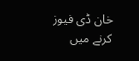خان ڈی فیوز کرنے میں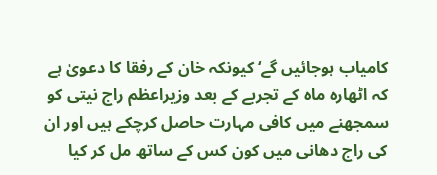کامیاب ہوجائیں گے‘ کیونکہ خان کے رفقا کا دعویٰ ہے کہ اٹھارہ ماہ کے تجربے کے بعد وزیراعظم راج نیتی کو سمجھنے میں کافی مہارت حاصل کرچکے ہیں اور ان کی راج دھانی میں کون کس کے ساتھ مل کر کیا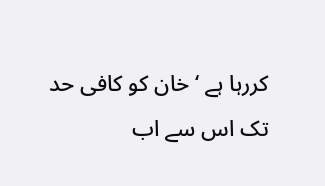کررہا ہے ‘خان کو کافی حد تک اس سے اب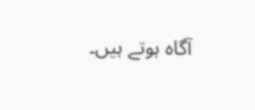آگاہ ہوتے ہیں۔